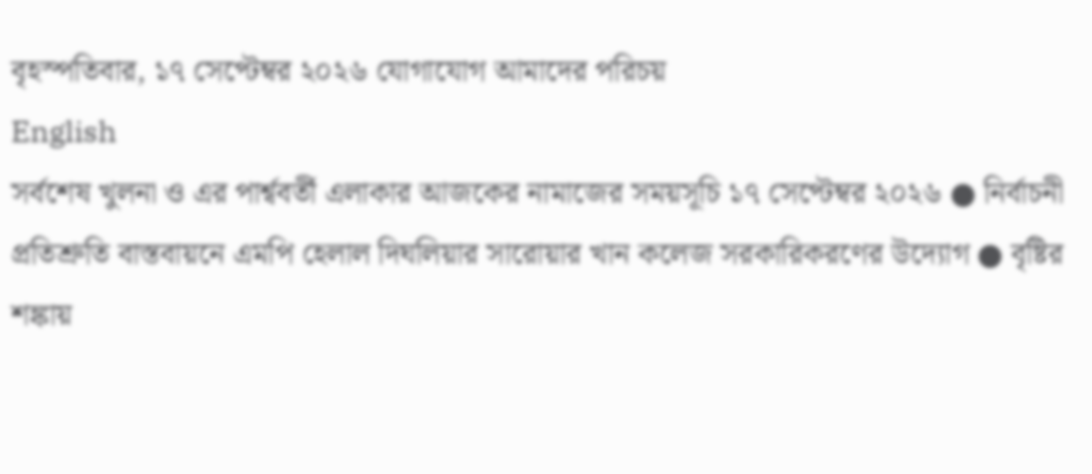বৃহস্পতিবার, ১৭ সেপ্টেম্বর ২০২৬ যোগাযোগ আমাদের পরিচয়
English
সর্বশেষ খুলনা ও এর পার্শ্ববর্তী এলাকার আজকের নামাজের সময়সূচি ১৭ সেপ্টেম্বর ২০২৬ ● নির্বাচনী প্রতিশ্রুতি বাস্তবায়নে এমপি হেলাল দিঘলিয়ার সারোয়ার খান কলেজ সরকারিকরণের উদ্যোগ ● বৃষ্টির শঙ্কায়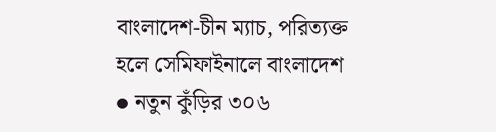বাংলাদেশ-চীন ম্যাচ, পরিত্যক্ত হলে সেমিফাইনালে বাংলাদেশ ● নতুন কুঁড়ির ৩০৬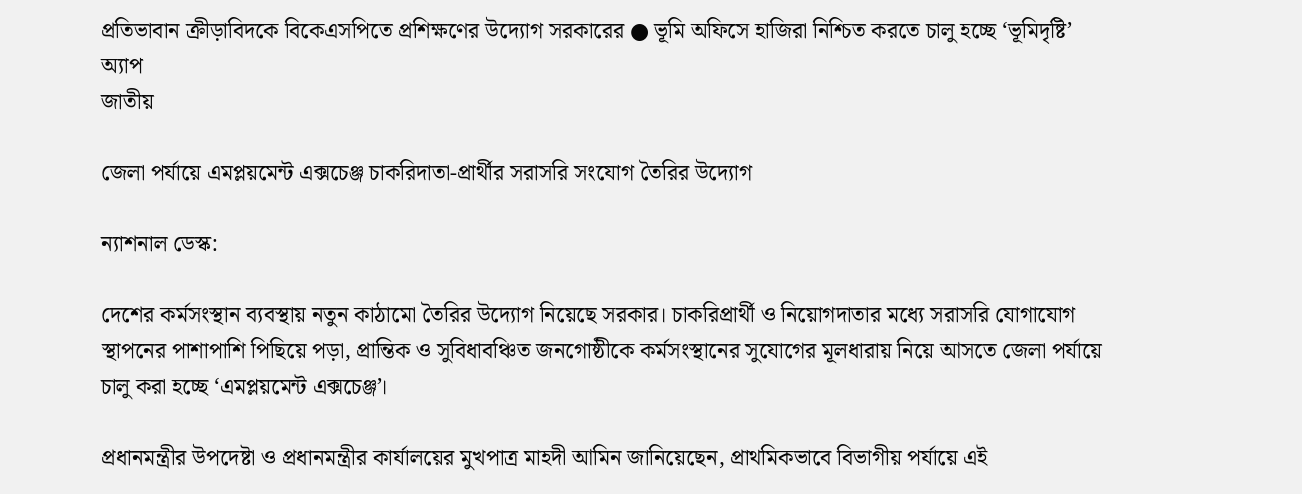প্রতিভাবান ক্রীড়াবিদকে বিকেএসপিতে প্রশিক্ষণের উদ্যোগ সরকারের ● ভূমি অফিসে হাজিরা নিশ্চিত করতে চালু হচ্ছে ‘ভূমিদৃষ্টি’ অ্যাপ
জাতীয়

জেলা পর্যায়ে এমপ্লয়মেন্ট এক্সচেঞ্জ চাকরিদাতা-প্রার্থীর সরাসরি সংযোগ তৈরির উদ্যোগ

ন্যাশনাল ডেস্ক:

দেশের কর্মসংস্থান ব্যবস্থায় নতুন কাঠামো তৈরির উদ্যোগ নিয়েছে সরকার। চাকরিপ্রার্থী ও নিয়োগদাতার মধ্যে সরাসরি যোগাযোগ স্থাপনের পাশাপাশি পিছিয়ে পড়া, প্রান্তিক ও সুবিধাবঞ্চিত জনগোষ্ঠীকে কর্মসংস্থানের সুযোগের মূলধারায় নিয়ে আসতে জেলা পর্যায়ে চালু করা হচ্ছে ‘এমপ্লয়মেন্ট এক্সচেঞ্জ’।

প্রধানমন্ত্রীর উপদেষ্টা ও প্রধানমন্ত্রীর কার্যালয়ের মুখপাত্র মাহদী আমিন জানিয়েছেন, প্রাথমিকভাবে বিভাগীয় পর্যায়ে এই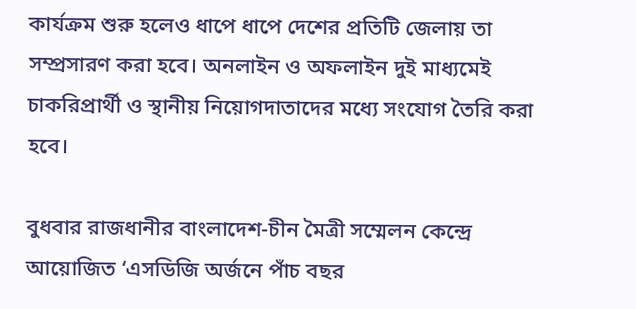কার্যক্রম শুরু হলেও ধাপে ধাপে দেশের প্রতিটি জেলায় তা সম্প্রসারণ করা হবে। অনলাইন ও অফলাইন দুই মাধ্যমেই চাকরিপ্রার্থী ও স্থানীয় নিয়োগদাতাদের মধ্যে সংযোগ তৈরি করা হবে।

বুধবার রাজধানীর বাংলাদেশ-চীন মৈত্রী সম্মেলন কেন্দ্রে আয়োজিত ‘এসডিজি অর্জনে পাঁচ বছর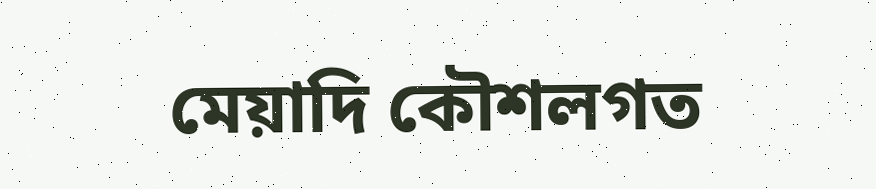মেয়াদি কৌশলগত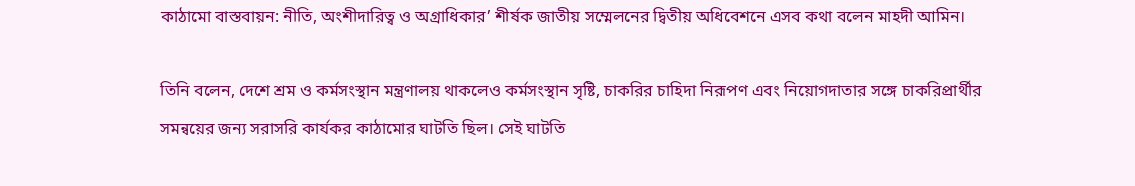কাঠামো বাস্তবায়ন: নীতি, অংশীদারিত্ব ও অগ্রাধিকার’ শীর্ষক জাতীয় সম্মেলনের দ্বিতীয় অধিবেশনে এসব কথা বলেন মাহদী আমিন।

তিনি বলেন, দেশে শ্রম ও কর্মসংস্থান মন্ত্রণালয় থাকলেও কর্মসংস্থান সৃষ্টি, চাকরির চাহিদা নিরূপণ এবং নিয়োগদাতার সঙ্গে চাকরিপ্রার্থীর সমন্বয়ের জন্য সরাসরি কার্যকর কাঠামোর ঘাটতি ছিল। সেই ঘাটতি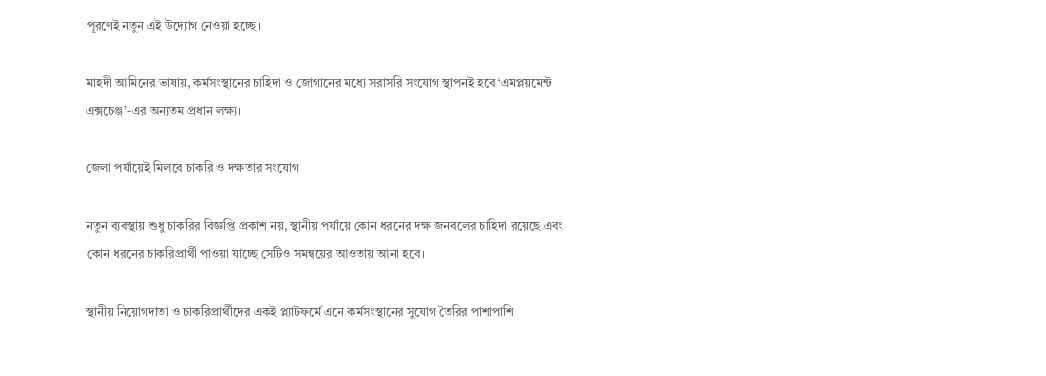পূরণেই নতুন এই উদ্যোগ নেওয়া হচ্ছে।

মাহদী আমিনের ভাষায়, কর্মসংস্থানের চাহিদা ও জোগানের মধ্যে সরাসরি সংযোগ স্থাপনই হবে ‘এমপ্লয়মেন্ট এক্সচেঞ্জ’-এর অন্যতম প্রধান লক্ষ্য।

জেলা পর্যায়েই মিলবে চাকরি ও দক্ষতার সংযোগ

নতুন ব্যবস্থায় শুধু চাকরির বিজ্ঞপ্তি প্রকাশ নয়, স্থানীয় পর্যায়ে কোন ধরনের দক্ষ জনবলের চাহিদা রয়েছে এবং কোন ধরনের চাকরিপ্রার্থী পাওয়া যাচ্ছে সেটিও সমন্বয়ের আওতায় আনা হবে।

স্থানীয় নিয়োগদাতা ও চাকরিপ্রার্থীদের একই প্ল্যাটফর্মে এনে কর্মসংস্থানের সুযোগ তৈরির পাশাপাশি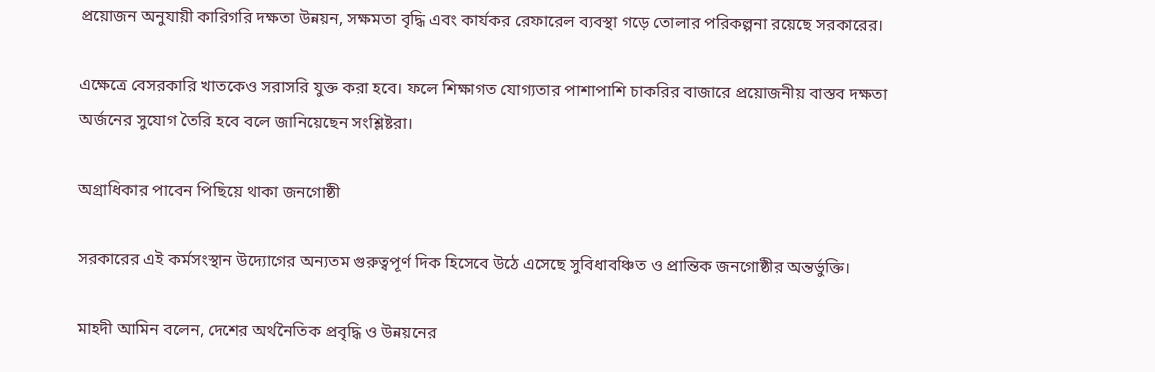প্রয়োজন অনুযায়ী কারিগরি দক্ষতা উন্নয়ন, সক্ষমতা বৃদ্ধি এবং কার্যকর রেফারেল ব্যবস্থা গড়ে তোলার পরিকল্পনা রয়েছে সরকারের।

এক্ষেত্রে বেসরকারি খাতকেও সরাসরি যুক্ত করা হবে। ফলে শিক্ষাগত যোগ্যতার পাশাপাশি চাকরির বাজারে প্রয়োজনীয় বাস্তব দক্ষতা অর্জনের সুযোগ তৈরি হবে বলে জানিয়েছেন সংশ্লিষ্টরা।

অগ্রাধিকার পাবেন পিছিয়ে থাকা জনগোষ্ঠী

সরকারের এই কর্মসংস্থান উদ্যোগের অন্যতম গুরুত্বপূর্ণ দিক হিসেবে উঠে এসেছে সুবিধাবঞ্চিত ও প্রান্তিক জনগোষ্ঠীর অন্তর্ভুক্তি।

মাহদী আমিন বলেন, দেশের অর্থনৈতিক প্রবৃদ্ধি ও উন্নয়নের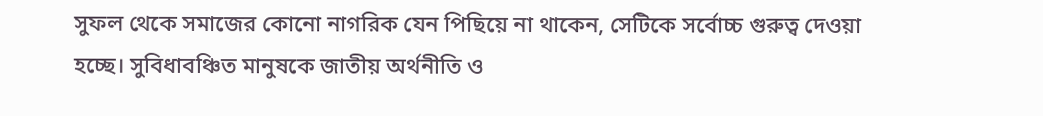সুফল থেকে সমাজের কোনো নাগরিক যেন পিছিয়ে না থাকেন, সেটিকে সর্বোচ্চ গুরুত্ব দেওয়া হচ্ছে। সুবিধাবঞ্চিত মানুষকে জাতীয় অর্থনীতি ও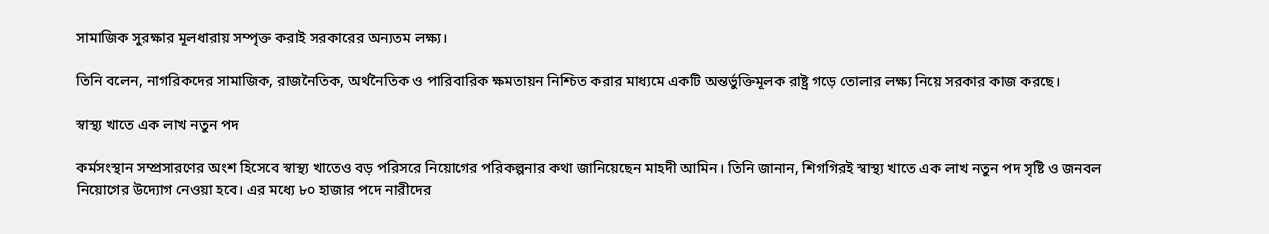সামাজিক সুরক্ষার মূলধারায় সম্পৃক্ত করাই সরকারের অন্যতম লক্ষ্য।

তিনি বলেন, নাগরিকদের সামাজিক, রাজনৈতিক, অর্থনৈতিক ও পারিবারিক ক্ষমতায়ন নিশ্চিত করার মাধ্যমে একটি অন্তর্ভুক্তিমূলক রাষ্ট্র গড়ে তোলার লক্ষ্য নিয়ে সরকার কাজ করছে।

স্বাস্থ্য খাতে এক লাখ নতুন পদ

কর্মসংস্থান সম্প্রসারণের অংশ হিসেবে স্বাস্থ্য খাতেও বড় পরিসরে নিয়োগের পরিকল্পনার কথা জানিয়েছেন মাহদী আমিন। তিনি জানান, শিগগিরই স্বাস্থ্য খাতে এক লাখ নতুন পদ সৃষ্টি ও জনবল নিয়োগের উদ্যোগ নেওয়া হবে। এর মধ্যে ৮০ হাজার পদে নারীদের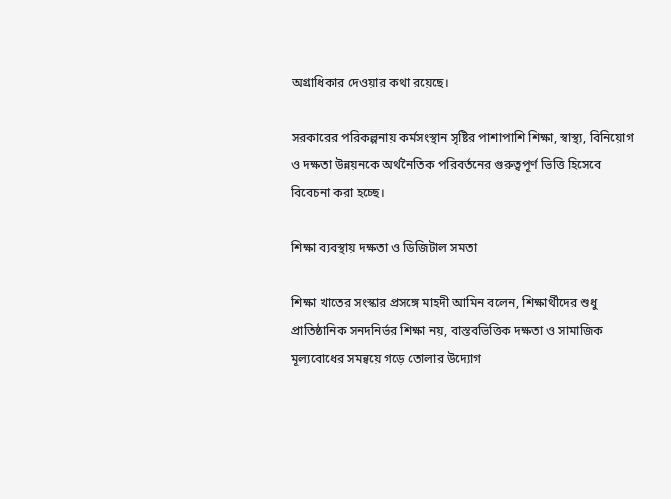অগ্রাধিকার দেওয়ার কথা রয়েছে।

সরকারের পরিকল্পনায় কর্মসংস্থান সৃষ্টির পাশাপাশি শিক্ষা, স্বাস্থ্য, বিনিয়োগ ও দক্ষতা উন্নয়নকে অর্থনৈতিক পরিবর্তনের গুরুত্বপূর্ণ ভিত্তি হিসেবে বিবেচনা করা হচ্ছে।

শিক্ষা ব্যবস্থায় দক্ষতা ও ডিজিটাল সমতা

শিক্ষা খাতের সংস্কার প্রসঙ্গে মাহদী আমিন বলেন, শিক্ষার্থীদের শুধু প্রাতিষ্ঠানিক সনদনির্ভর শিক্ষা নয়, বাস্তবভিত্তিক দক্ষতা ও সামাজিক মূল্যবোধের সমন্বয়ে গড়ে তোলার উদ্যোগ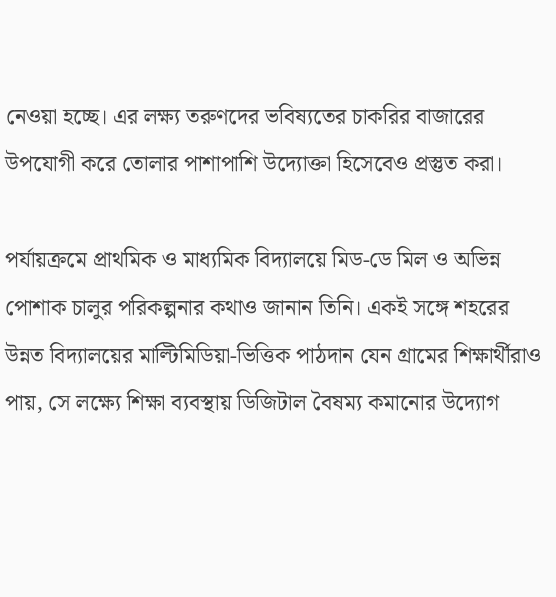নেওয়া হচ্ছে। এর লক্ষ্য তরুণদের ভবিষ্যতের চাকরির বাজারের উপযোগী করে তোলার পাশাপাশি উদ্যোক্তা হিসেবেও প্রস্তুত করা।

পর্যায়ক্রমে প্রাথমিক ও মাধ্যমিক বিদ্যালয়ে মিড-ডে মিল ও অভিন্ন পোশাক চালুর পরিকল্পনার কথাও জানান তিনি। একই সঙ্গে শহরের উন্নত বিদ্যালয়ের মাল্টিমিডিয়া-ভিত্তিক পাঠদান যেন গ্রামের শিক্ষার্থীরাও পায়, সে লক্ষ্যে শিক্ষা ব্যবস্থায় ডিজিটাল বৈষম্য কমানোর উদ্যোগ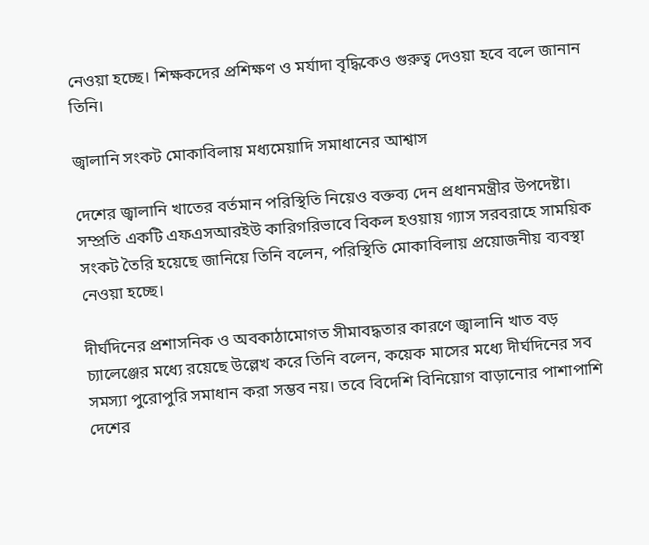নেওয়া হচ্ছে। শিক্ষকদের প্রশিক্ষণ ও মর্যাদা বৃদ্ধিকেও গুরুত্ব দেওয়া হবে বলে জানান তিনি।

জ্বালানি সংকট মোকাবিলায় মধ্যমেয়াদি সমাধানের আশ্বাস

দেশের জ্বালানি খাতের বর্তমান পরিস্থিতি নিয়েও বক্তব্য দেন প্রধানমন্ত্রীর উপদেষ্টা। সম্প্রতি একটি এফএসআরইউ কারিগরিভাবে বিকল হওয়ায় গ্যাস সরবরাহে সাময়িক সংকট তৈরি হয়েছে জানিয়ে তিনি বলেন, পরিস্থিতি মোকাবিলায় প্রয়োজনীয় ব্যবস্থা নেওয়া হচ্ছে।

দীর্ঘদিনের প্রশাসনিক ও অবকাঠামোগত সীমাবদ্ধতার কারণে জ্বালানি খাত বড় চ্যালেঞ্জের মধ্যে রয়েছে উল্লেখ করে তিনি বলেন, কয়েক মাসের মধ্যে দীর্ঘদিনের সব সমস্যা পুরোপুরি সমাধান করা সম্ভব নয়। তবে বিদেশি বিনিয়োগ বাড়ানোর পাশাপাশি দেশের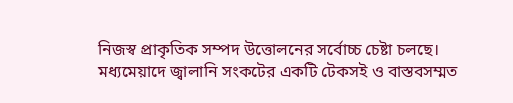নিজস্ব প্রাকৃতিক সম্পদ উত্তোলনের সর্বোচ্চ চেষ্টা চলছে। মধ্যমেয়াদে জ্বালানি সংকটের একটি টেকসই ও বাস্তবসম্মত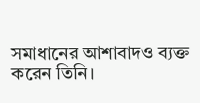সমাধানের আশাবাদও ব্যক্ত করেন তিনি।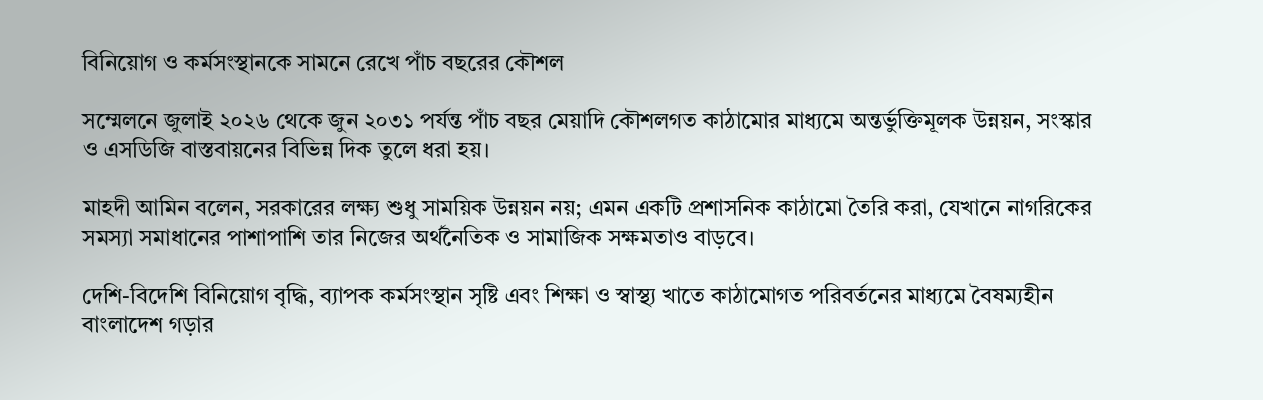বিনিয়োগ ও কর্মসংস্থানকে সামনে রেখে পাঁচ বছরের কৌশল

সম্মেলনে জুলাই ২০২৬ থেকে জুন ২০৩১ পর্যন্ত পাঁচ বছর মেয়াদি কৌশলগত কাঠামোর মাধ্যমে অন্তর্ভুক্তিমূলক উন্নয়ন, সংস্কার ও এসডিজি বাস্তবায়নের বিভিন্ন দিক তুলে ধরা হয়।

মাহদী আমিন বলেন, সরকারের লক্ষ্য শুধু সাময়িক উন্নয়ন নয়; এমন একটি প্রশাসনিক কাঠামো তৈরি করা, যেখানে নাগরিকের সমস্যা সমাধানের পাশাপাশি তার নিজের অর্থনৈতিক ও সামাজিক সক্ষমতাও বাড়বে।

দেশি-বিদেশি বিনিয়োগ বৃদ্ধি, ব্যাপক কর্মসংস্থান সৃষ্টি এবং শিক্ষা ও স্বাস্থ্য খাতে কাঠামোগত পরিবর্তনের মাধ্যমে বৈষম্যহীন বাংলাদেশ গড়ার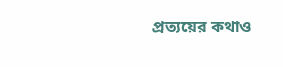প্রত্যয়ের কথাও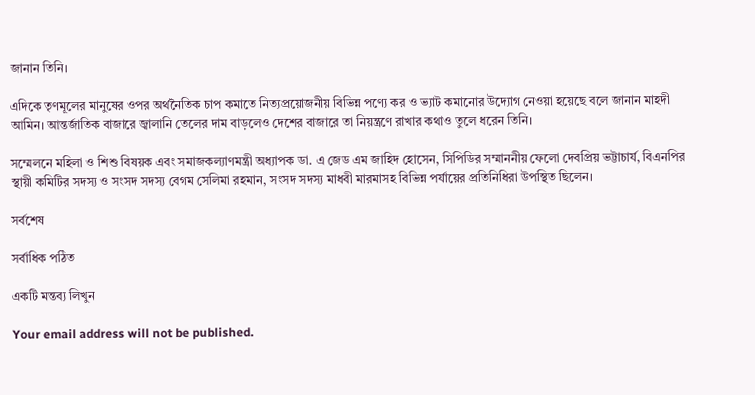জানান তিনি।

এদিকে তৃণমূলের মানুষের ওপর অর্থনৈতিক চাপ কমাতে নিত্যপ্রয়োজনীয় বিভিন্ন পণ্যে কর ও ভ্যাট কমানোর উদ্যোগ নেওয়া হয়েছে বলে জানান মাহদী আমিন। আন্তর্জাতিক বাজারে জ্বালানি তেলের দাম বাড়লেও দেশের বাজারে তা নিয়ন্ত্রণে রাখার কথাও তুলে ধরেন তিনি।

সম্মেলনে মহিলা ও শিশু বিষয়ক এবং সমাজকল্যাণমন্ত্রী অধ্যাপক ডা. এ জেড এম জাহিদ হোসেন, সিপিডির সম্মাননীয় ফেলো দেবপ্রিয় ভট্টাচার্য, বিএনপির স্থায়ী কমিটির সদস্য ও সংসদ সদস্য বেগম সেলিমা রহমান, সংসদ সদস্য মাধবী মারমাসহ বিভিন্ন পর্যায়ের প্রতিনিধিরা উপস্থিত ছিলেন।

সর্বশেষ

সর্বাধিক পঠিত

একটি মন্তব্য লিখুন

Your email address will not be published.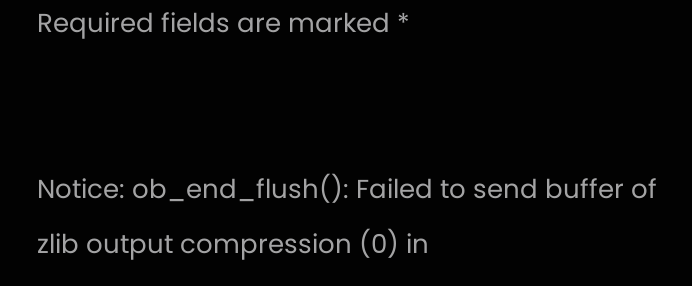Required fields are marked *


Notice: ob_end_flush(): Failed to send buffer of zlib output compression (0) in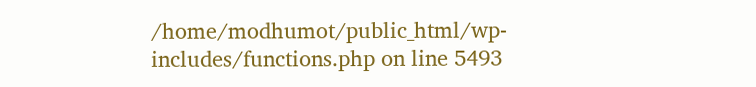/home/modhumot/public_html/wp-includes/functions.php on line 5493